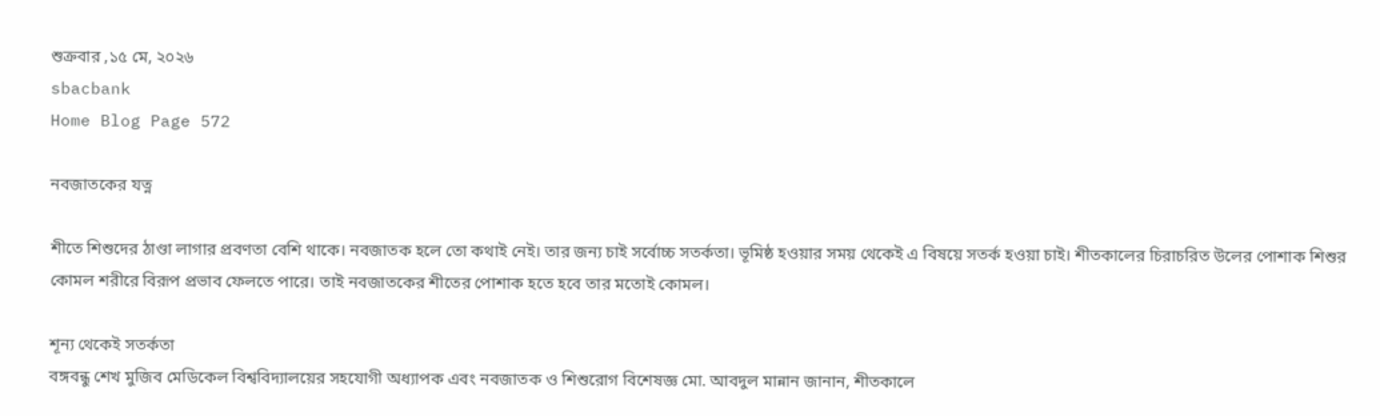শুক্রবার ,১৫ মে, ২০২৬
sbacbank
Home Blog Page 572

নবজাতকের যত্ন

শীতে শিশুদের ঠাণ্ডা লাগার প্রবণতা বেশি থাকে। নবজাতক হলে তো কথাই নেই। তার জন্য চাই সর্বোচ্চ সতর্কতা। ভূমিষ্ঠ হওয়ার সময় থেকেই এ বিষয়ে সতর্ক হওয়া চাই। শীতকালের চিরাচরিত উলের পোশাক শিশুর কোমল শরীরে বিরূপ প্রভাব ফেলতে পারে। তাই নবজাতকের শীতের পোশাক হতে হবে তার মতোই কোমল।

শূন্য থেকেই সতর্কতা
বঙ্গবন্ধু শেখ মুজিব মেডিকেল বিশ্ববিদ্যালয়ের সহযোগী অধ্যাপক এবং নবজাতক ও শিশুরোগ বিশেষজ্ঞ মো. আবদুল মান্নান জানান, শীতকালে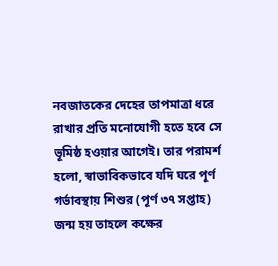নবজাতকের দেহের তাপমাত্রা ধরে রাখার প্রতি মনোযোগী হতে হবে সে ভূমিষ্ঠ হওয়ার আগেই। তার পরামর্শ হলো, স্বাভাবিকভাবে যদি ঘরে পূর্ণ গর্ভাবস্থায় শিশুর (পূর্ণ ৩৭ সপ্তাহ) জন্ম হয় তাহলে কক্ষের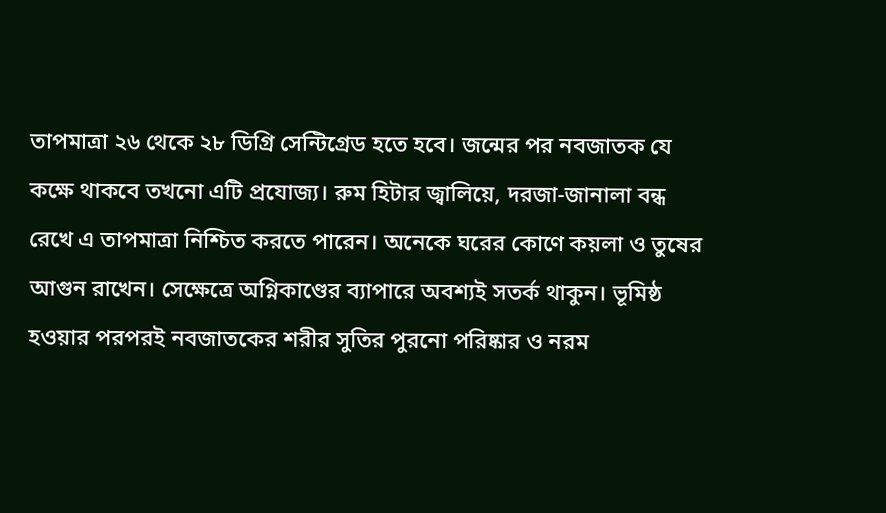তাপমাত্রা ২৬ থেকে ২৮ ডিগ্রি সেন্টিগ্রেড হতে হবে। জন্মের পর নবজাতক যে কক্ষে থাকবে তখনো এটি প্রযোজ্য। রুম হিটার জ্বালিয়ে, দরজা-জানালা বন্ধ রেখে এ তাপমাত্রা নিশ্চিত করতে পারেন। অনেকে ঘরের কোণে কয়লা ও তুষের আগুন রাখেন। সেক্ষেত্রে অগ্নিকাণ্ডের ব্যাপারে অবশ্যই সতর্ক থাকুন। ভূমিষ্ঠ হওয়ার পরপরই নবজাতকের শরীর সুতির পুরনো পরিষ্কার ও নরম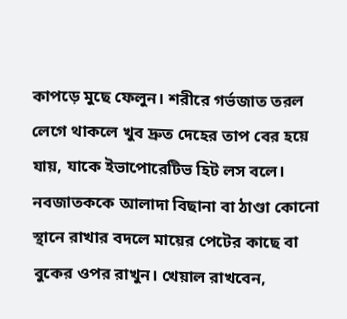কাপড়ে মুছে ফেলুন। শরীরে গর্ভজাত তরল লেগে থাকলে খুব দ্রুত দেহের তাপ বের হয়ে যায়, যাকে ইভাপোরেটিভ হিট লস বলে। নবজাতককে আলাদা বিছানা বা ঠাণ্ডা কোনো স্থানে রাখার বদলে মায়ের পেটের কাছে বা বুকের ওপর রাখুন। খেয়াল রাখবেন,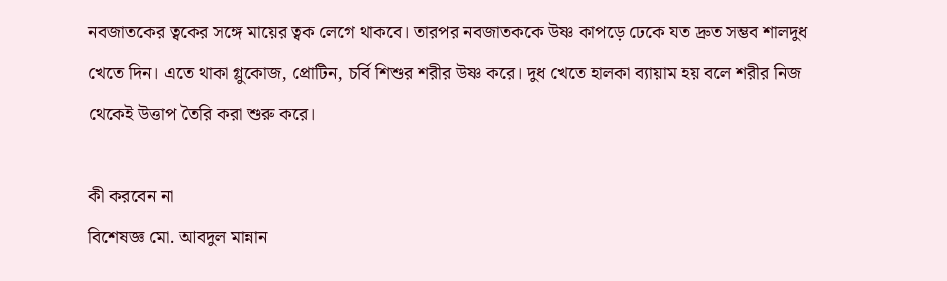নবজাতকের ত্বকের সঙ্গে মায়ের ত্বক লেগে থাকবে। তারপর নবজাতককে উষ্ণ কাপড়ে ঢেকে যত দ্রুত সম্ভব শালদুধ খেতে দিন। এতে থাকা গ্লুকোজ, প্রোটিন, চর্বি শিশুর শরীর উষ্ণ করে। দুধ খেতে হালকা ব্যায়াম হয় বলে শরীর নিজ থেকেই উত্তাপ তৈরি করা শুরু করে।

কী করবেন না
বিশেষজ্ঞ মো. আবদুল মান্নান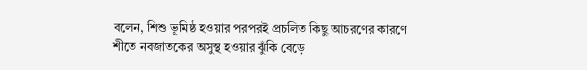বলেন, শিশু ভূমিষ্ঠ হওয়ার পরপরই প্রচলিত কিছু আচরণের কারণে শীতে নবজাতকের অসুস্থ হওয়ার ঝুঁকি বেড়ে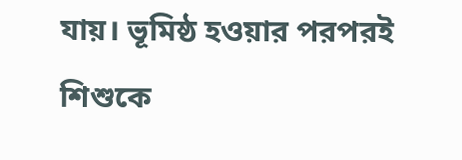যায়। ভূমিষ্ঠ হওয়ার পরপরই শিশুকে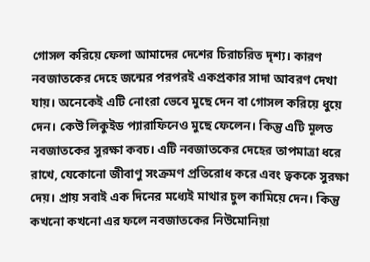গোসল করিয়ে ফেলা আমাদের দেশের চিরাচরিত দৃশ্য। কারণ নবজাতকের দেহে জন্মের পরপরই একপ্রকার সাদা আবরণ দেখা যায়। অনেকেই এটি নোংরা ভেবে মুছে দেন বা গোসল করিয়ে ধুয়ে দেন। কেউ লিকুইড প্যারাফিনেও মুছে ফেলেন। কিন্তু এটি মূলত নবজাতকের সুরক্ষা কবচ। এটি নবজাতকের দেহের তাপমাত্রা ধরে রাখে, যেকোনো জীবাণু সংক্রমণ প্রতিরোধ করে এবং ত্বককে সুরক্ষা দেয়। প্রায় সবাই এক দিনের মধ্যেই মাথার চুল কামিয়ে দেন। কিন্তু কখনো কখনো এর ফলে নবজাতকের নিউমোনিয়া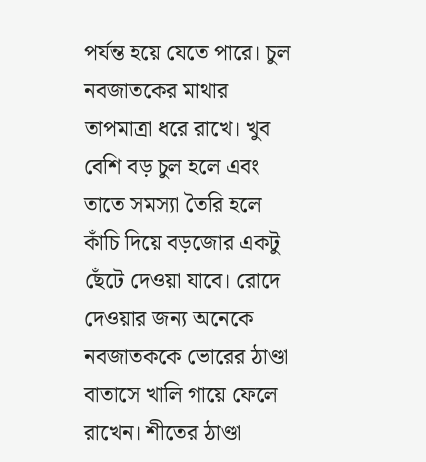পর্যন্ত হয়ে যেতে পারে। চুল নবজাতকের মাথার তাপমাত্রা ধরে রাখে। খুব বেশি বড় চুল হলে এবং তাতে সমস্যা তৈরি হলে কাঁচি দিয়ে বড়জোর একটু ছেঁটে দেওয়া যাবে। রোদে দেওয়ার জন্য অনেকে নবজাতককে ভোরের ঠাণ্ডা বাতাসে খালি গায়ে ফেলে রাখেন। শীতের ঠাণ্ডা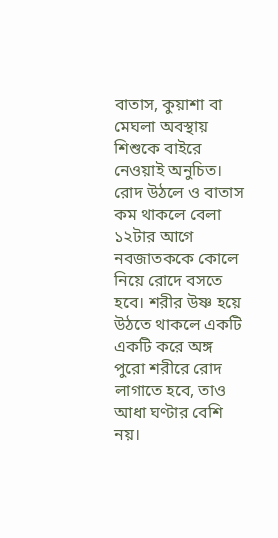বাতাস, কুয়াশা বা মেঘলা অবস্থায় শিশুকে বাইরে নেওয়াই অনুচিত। রোদ উঠলে ও বাতাস কম থাকলে বেলা ১২টার আগে নবজাতককে কোলে নিয়ে রোদে বসতে হবে। শরীর উষ্ণ হয়ে উঠতে থাকলে একটি একটি করে অঙ্গ পুরো শরীরে রোদ লাগাতে হবে, তাও আধা ঘণ্টার বেশি নয়।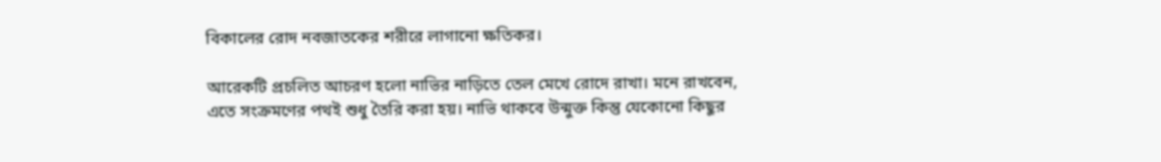বিকালের রোদ নবজাতকের শরীরে লাগানো ক্ষতিকর।

আরেকটি প্রচলিত আচরণ হলো নাভির নাড়িতে তেল মেখে রোদে রাখা। মনে রাখবেন, এতে সংক্রমণের পথই শুধু তৈরি করা হয়। নাভি থাকবে উন্মুক্ত কিন্তু যেকোনো কিছুর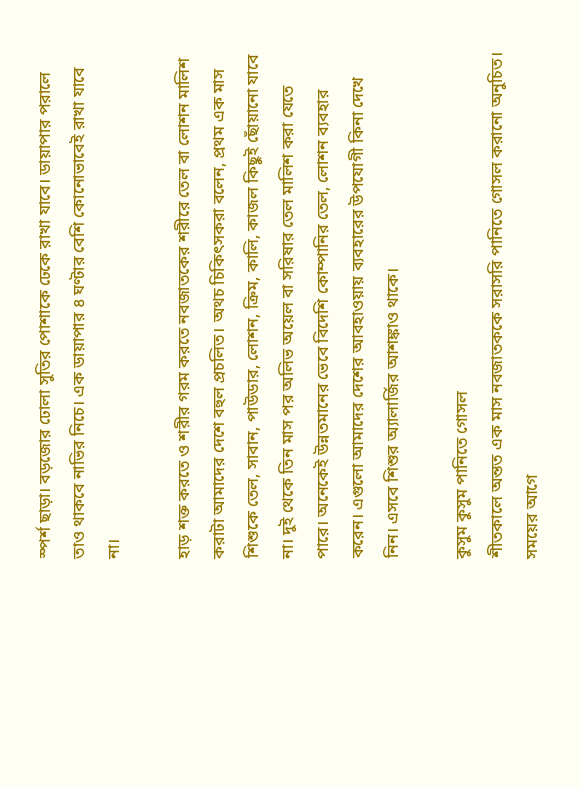স্পর্শ ছাড়া। বড়জোর ঢোলা সুতির পোশাকে ঢেকে রাখা যাবে। ডায়াপার পরালে তাও থাকবে নাভির নিচে। এক ডায়াপার ৪ ঘণ্টার বেশি কোনোভাবেই রাখা যাবে না।

হাড় শক্ত করতে ও শরীর গরম করতে নবজাতকের শরীরে তেল বা লোশন মালিশ করাটা আমাদের দেশে বহুল প্রচলিত। অথচ চিকিৎসকরা বলেন, প্রথম এক মাস শিশুকে তেল, সাবান, পাউডার, লোশন, ক্রিম, কালি, কাজল কিছুই ছোঁয়ানো যাবে না। দুই থেকে তিন মাস পর অলিভ অয়েল বা সরিষার তেল মালিশ করা যেতে পারে। অনেকেই উন্নতমানের ভেবে বিদেশি কোম্পানির তেল, লোশন ব্যবহার করেন। এগুলো আমাদের দেশের আবহাওয়ায় ব্যবহারের উপযোগী কিনা দেখে নিন। এসবে শিশুর অ্যালার্জির আশঙ্কাও থাকে।

কুসুম কুসুম পানিতে গোসল
শীতকালে অন্তত এক মাস নবজাতককে সরাসরি পানিতে গোসল করানো অনুচিত। সময়ের আগে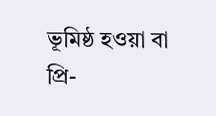ভূমিষ্ঠ হওয়া বা প্রি-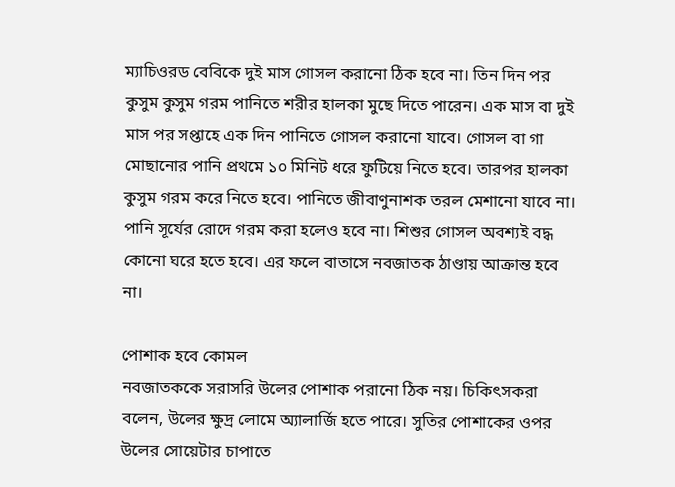ম্যাচিওরড বেবিকে দুই মাস গোসল করানো ঠিক হবে না। তিন দিন পর কুসুম কুসুম গরম পানিতে শরীর হালকা মুছে দিতে পারেন। এক মাস বা দুই মাস পর সপ্তাহে এক দিন পানিতে গোসল করানো যাবে। গোসল বা গা মোছানোর পানি প্রথমে ১০ মিনিট ধরে ফুটিয়ে নিতে হবে। তারপর হালকা কুসুম গরম করে নিতে হবে। পানিতে জীবাণুনাশক তরল মেশানো যাবে না। পানি সূর্যের রোদে গরম করা হলেও হবে না। শিশুর গোসল অবশ্যই বদ্ধ কোনো ঘরে হতে হবে। এর ফলে বাতাসে নবজাতক ঠাণ্ডায় আক্রান্ত হবে না।

পোশাক হবে কোমল
নবজাতককে সরাসরি উলের পোশাক পরানো ঠিক নয়। চিকিৎসকরা বলেন, উলের ক্ষুদ্র লোমে অ্যালার্জি হতে পারে। সুতির পোশাকের ওপর উলের সোয়েটার চাপাতে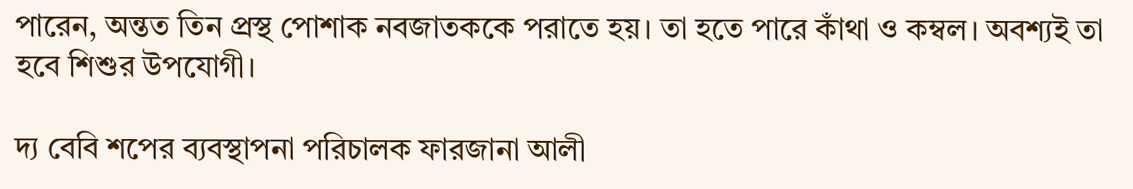পারেন, অন্তত তিন প্রস্থ পোশাক নবজাতককে পরাতে হয়। তা হতে পারে কাঁথা ও কম্বল। অবশ্যই তা হবে শিশুর উপযোগী।

দ্য বেবি শপের ব্যবস্থাপনা পরিচালক ফারজানা আলী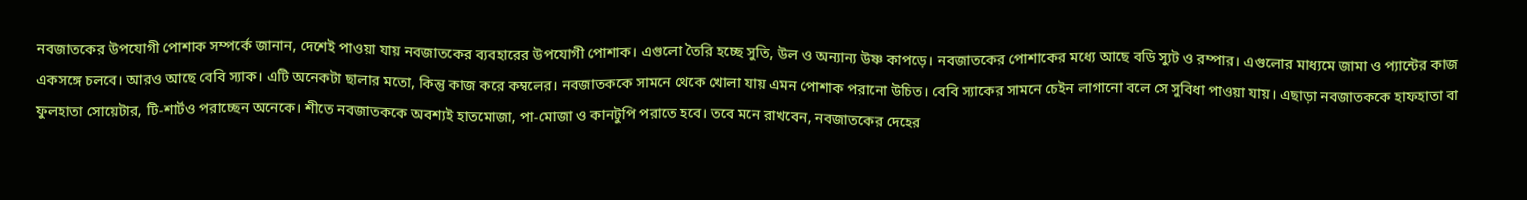নবজাতকের উপযোগী পোশাক সম্পর্কে জানান, দেশেই পাওয়া যায় নবজাতকের ব্যবহারের উপযোগী পোশাক। এগুলো তৈরি হচ্ছে সুতি, উল ও অন্যান্য উষ্ণ কাপড়ে। নবজাতকের পোশাকের মধ্যে আছে বডি স্যুট ও রম্পার। এগুলোর মাধ্যমে জামা ও প্যান্টের কাজ একসঙ্গে চলবে। আরও আছে বেবি স্যাক। এটি অনেকটা ছালার মতো, কিন্তু কাজ করে কম্বলের। নবজাতককে সামনে থেকে খোলা যায় এমন পোশাক পরানো উচিত। বেবি স্যাকের সামনে চেইন লাগানো বলে সে সুবিধা পাওয়া যায়। এছাড়া নবজাতককে হাফহাতা বা ফুলহাতা সোয়েটার, টি-শার্টও পরাচ্ছেন অনেকে। শীতে নবজাতককে অবশ্যই হাতমোজা, পা-মোজা ও কানটুপি পরাতে হবে। তবে মনে রাখবেন, নবজাতকের দেহের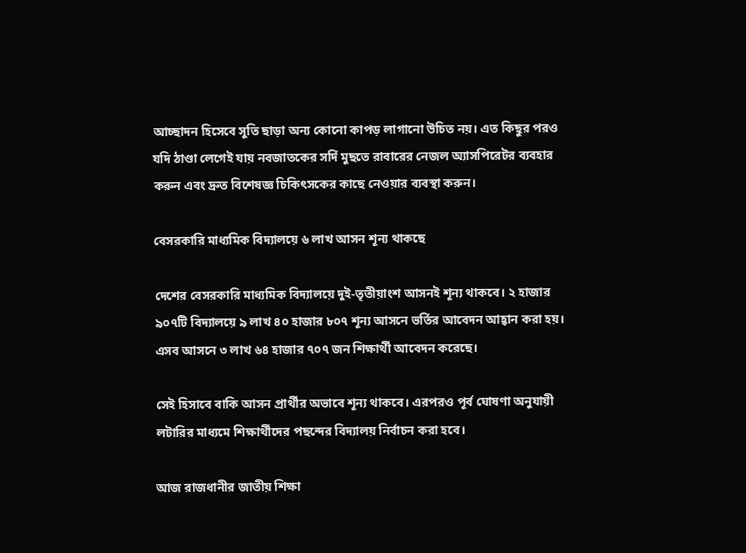আচ্ছাদন হিসেবে সুতি ছাড়া অন্য কোনো কাপড় লাগানো উচিত নয়। এত কিছুর পরও যদি ঠাণ্ডা লেগেই যায় নবজাতকের সর্দি মুছতে রাবারের নেজল অ্যাসপিরেটর ব্যবহার করুন এবং দ্রুত বিশেষজ্ঞ চিকিৎসকের কাছে নেওয়ার ব্যবস্থা করুন।

বেসরকারি মাধ্যমিক বিদ্যালয়ে ৬ লাখ আসন শূন্য থাকছে

দেশের বেসরকারি মাধ্যমিক বিদ্যালয়ে দুই-তৃতীয়াংশ আসনই শূন্য থাকবে। ২ হাজার ৯০৭টি বিদ্যালয়ে ৯ লাখ ৪০ হাজার ৮০৭ শূন্য আসনে ভর্তির আবেদন আহ্বান করা হয়। এসব আসনে ৩ লাখ ৬৪ হাজার ৭০৭ জন শিক্ষার্থী আবেদন করেছে।

সেই হিসাবে বাকি আসন প্রার্থীর অভাবে শূন্য থাকবে। এরপরও পূর্ব ঘোষণা অনুযায়ী লটারির মাধ্যমে শিক্ষার্থীদের পছন্দের বিদ্যালয় নির্বাচন করা হবে।

আজ রাজধানীর জাতীয় শিক্ষা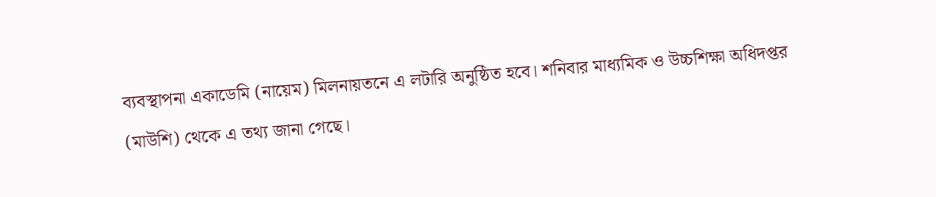ব্যবস্থাপনা একাডেমি (নায়েম) মিলনায়তনে এ লটারি অনুষ্ঠিত হবে। শনিবার মাধ্যমিক ও উচ্চশিক্ষা অধিদপ্তর (মাউশি) থেকে এ তথ্য জানা গেছে।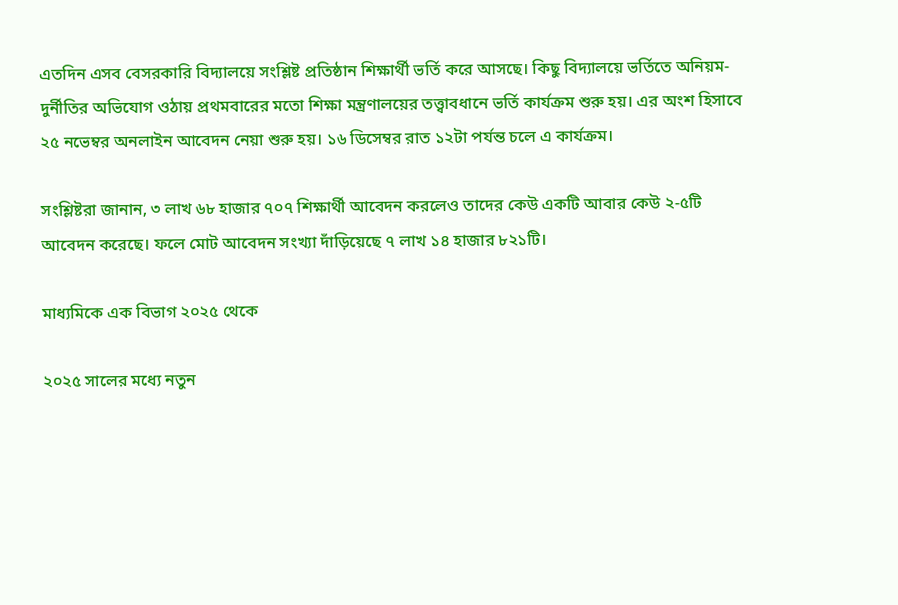এতদিন এসব বেসরকারি বিদ্যালয়ে সংশ্লিষ্ট প্রতিষ্ঠান শিক্ষার্থী ভর্তি করে আসছে। কিছু বিদ্যালয়ে ভর্তিতে অনিয়ম-দুর্নীতির অভিযোগ ওঠায় প্রথমবারের মতো শিক্ষা মন্ত্রণালয়ের তত্ত্বাবধানে ভর্তি কার্যক্রম শুরু হয়। এর অংশ হিসাবে ২৫ নভেম্বর অনলাইন আবেদন নেয়া শুরু হয়। ১৬ ডিসেম্বর রাত ১২টা পর্যন্ত চলে এ কার্যক্রম।

সংশ্লিষ্টরা জানান, ৩ লাখ ৬৮ হাজার ৭০৭ শিক্ষার্থী আবেদন করলেও তাদের কেউ একটি আবার কেউ ২-৫টি আবেদন করেছে। ফলে মোট আবেদন সংখ্যা দাঁড়িয়েছে ৭ লাখ ১৪ হাজার ৮২১টি।

মাধ্যমিকে এক বিভাগ ২০২৫ থেকে

২০২৫ সালের মধ্যে নতুন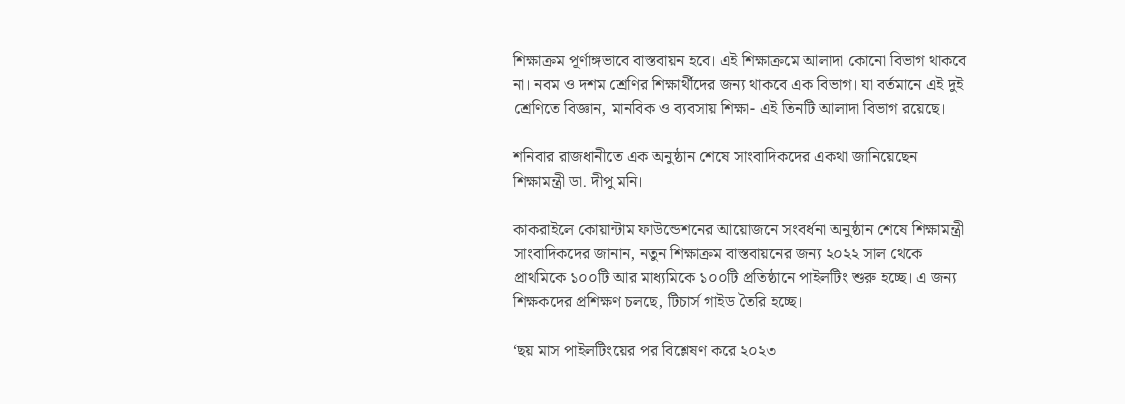শিক্ষাক্রম পূর্ণাঙ্গভাবে বাস্তবায়ন হবে। এই শিক্ষাক্রমে আলাদা কোনো বিভাগ থাকবে না। নবম ও দশম শ্রেণির শিক্ষার্থীদের জন্য থাকবে এক বিভাগ। যা বর্তমানে এই দুই শ্রেণিতে বিজ্ঞান, মানবিক ও ব্যবসায় শিক্ষা- এই তিনটি আলাদা বিভাগ রয়েছে।

শনিবার রাজধানীতে এক অনুষ্ঠান শেষে সাংবাদিকদের একথা জানিয়েছেন শিক্ষামন্ত্রী ডা. দীপু মনি।

কাকরাইলে কোয়ান্টাম ফাউন্ডেশনের আয়োজনে সংবর্ধনা অনুষ্ঠান শেষে শিক্ষামন্ত্রী সাংবাদিকদের জানান, নতুন শিক্ষাক্রম বাস্তবায়নের জন্য ২০২২ সাল থেকে প্রাথমিকে ১০০টি আর মাধ্যমিকে ১০০টি প্রতিষ্ঠানে পাইলটিং শুরু হচ্ছে। এ জন্য শিক্ষকদের প্রশিক্ষণ চলছে, টিচার্স গাইড তৈরি হচ্ছে।

‘ছয় মাস পাইলটিংয়ের পর বিশ্লেষণ করে ২০২৩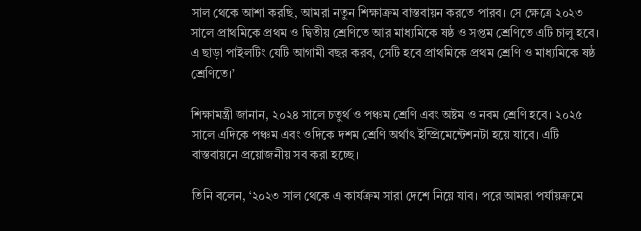সাল থেকে আশা করছি, আমরা নতুন শিক্ষাক্রম বাস্তবায়ন করতে পারব। সে ক্ষেত্রে ২০২৩ সালে প্রাথমিকে প্রথম ও দ্বিতীয় শ্রেণিতে আর মাধ্যমিকে ষষ্ঠ ও সপ্তম শ্রেণিতে এটি চালু হবে। এ ছাড়া পাইলটিং যেটি আগামী বছর করব, সেটি হবে প্রাথমিকে প্রথম শ্রেণি ও মাধ্যমিকে ষষ্ঠ শ্রেণিতে।’

শিক্ষামন্ত্রী জানান, ২০২৪ সালে চতুর্থ ও পঞ্চম শ্রেণি এবং অষ্টম ও নবম শ্রেণি হবে। ২০২৫ সালে এদিকে পঞ্চম এবং ওদিকে দশম শ্রেণি অর্থাৎ ইম্প্রিমেন্টেশনটা হয়ে যাবে। এটি বাস্তবায়নে প্রয়োজনীয় সব করা হচ্ছে।

তিনি বলেন, ‘২০২৩ সাল থেকে এ কার্যক্রম সারা দেশে নিয়ে যাব। পরে আমরা পর্যায়ক্রমে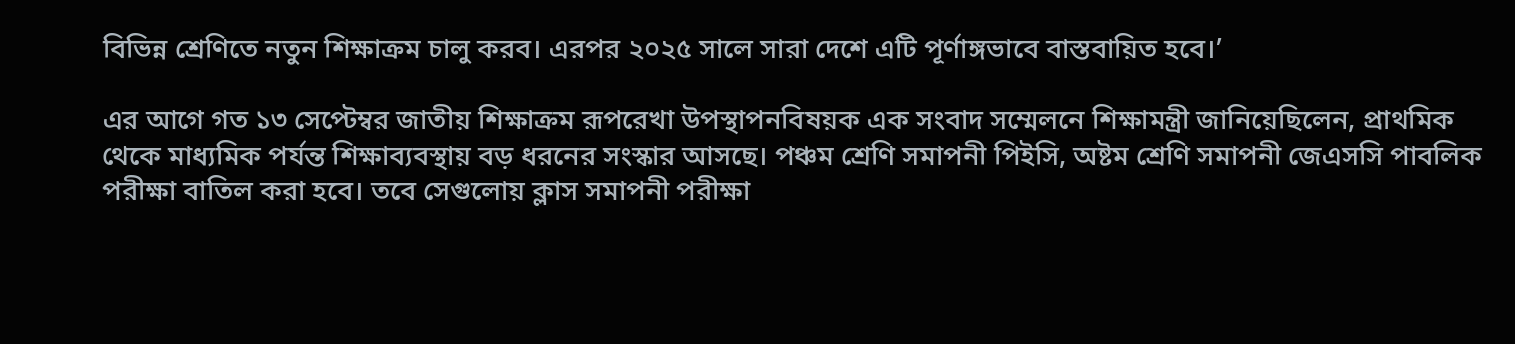বিভিন্ন শ্রেণিতে নতুন শিক্ষাক্রম চালু করব। এরপর ২০২৫ সালে সারা দেশে এটি পূর্ণাঙ্গভাবে বাস্তবায়িত হবে।’

এর আগে গত ১৩ সেপ্টেম্বর জাতীয় শিক্ষাক্রম রূপরেখা উপস্থাপনবিষয়ক এক সংবাদ সম্মেলনে শিক্ষামন্ত্রী জানিয়েছিলেন, প্রাথমিক থেকে মাধ্যমিক পর্যন্ত শিক্ষাব্যবস্থায় বড় ধরনের সংস্কার আসছে। পঞ্চম শ্রেণি সমাপনী পিইসি, অষ্টম শ্রেণি সমাপনী জেএসসি পাবলিক পরীক্ষা বাতিল করা হবে। তবে সেগুলোয় ক্লাস সমাপনী পরীক্ষা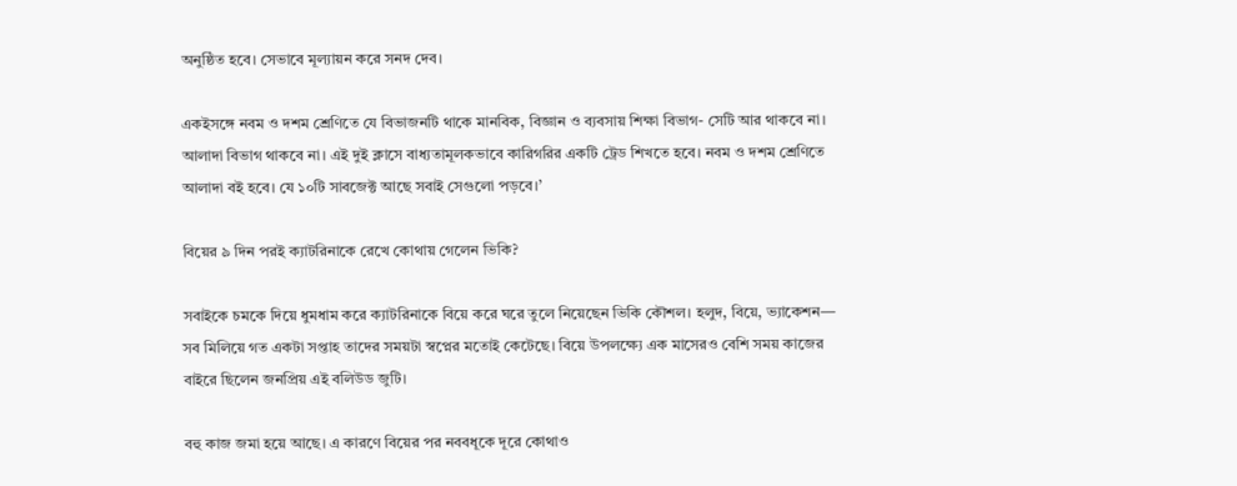অনুষ্ঠিত হবে। সেভাবে মূল্যায়ন করে সনদ দেব।

একইসঙ্গে নবম ও দশম শ্রেণিতে যে বিভাজনটি থাকে মানবিক, বিজ্ঞান ও ব্যবসায় শিক্ষা বিভাগ- সেটি আর থাকবে না। আলাদা বিভাগ থাকবে না। এই দুই ক্লাসে বাধ্যতামূলকভাবে কারিগরির একটি ট্রেড শিখতে হবে। নবম ও দশম শ্রেণিতে আলাদা বই হবে। যে ১০টি সাবজেক্ট আছে সবাই সেগুলো পড়বে।’

বিয়ের ৯ দিন পরই ক্যাটরিনাকে রেখে কোথায় গেলেন ভিকি?

সবাইকে চমকে দিয়ে ধুমধাম করে ক্যাটরিনাকে বিয়ে করে ঘরে তুলে নিয়েছেন ভিকি কৌশল। হলুদ, বিয়ে, ভ্যাকেশন— সব মিলিয়ে গত একটা সপ্তাহ তাদের সময়টা স্বপ্নের মতোই কেটেছে। বিয়ে উপলক্ষ্যে এক মাসেরও বেশি সময় কাজের বাইরে ছিলেন জনপ্রিয় এই বলিউড জুটি।

বহু কাজ জমা হয়ে আছে। এ কারণে বিয়ের পর নববধূকে দূরে কোথাও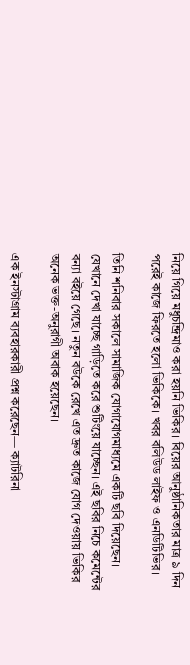নিয়ে গিয়ে মধুচন্দ্রিমাও করা হয়নি ভিকির। বিয়ের আনুষ্ঠানিকতার মাত্র ৯ দিন পরেই কাজে ফিরতে হলো ভিকিকে। খবর বলিউড লাইফ ও এনডিটিভির।

তিনি শনিবার সকালে সামাজিক যোগাযোগমাধ্যমে একটি ছবি দিয়েছেন। যেখানে দেখা যাচ্ছে গাড়িতে করে শুটিংয়ে যাচ্ছেন। এই ছবির নিচে কমেন্টের বন্যা বইয়ে গেছে। নতুন বউকে রেখে এত দ্রুত কাজে যোগ দেওয়ায় ভিকির অনেক ভক্ত-অনুরাগী অবাক হয়েছেন।

এক ইনস্টাগ্রাম ব্যবহারকারী প্রশ্ন করেছেন— ক্যাটরিনা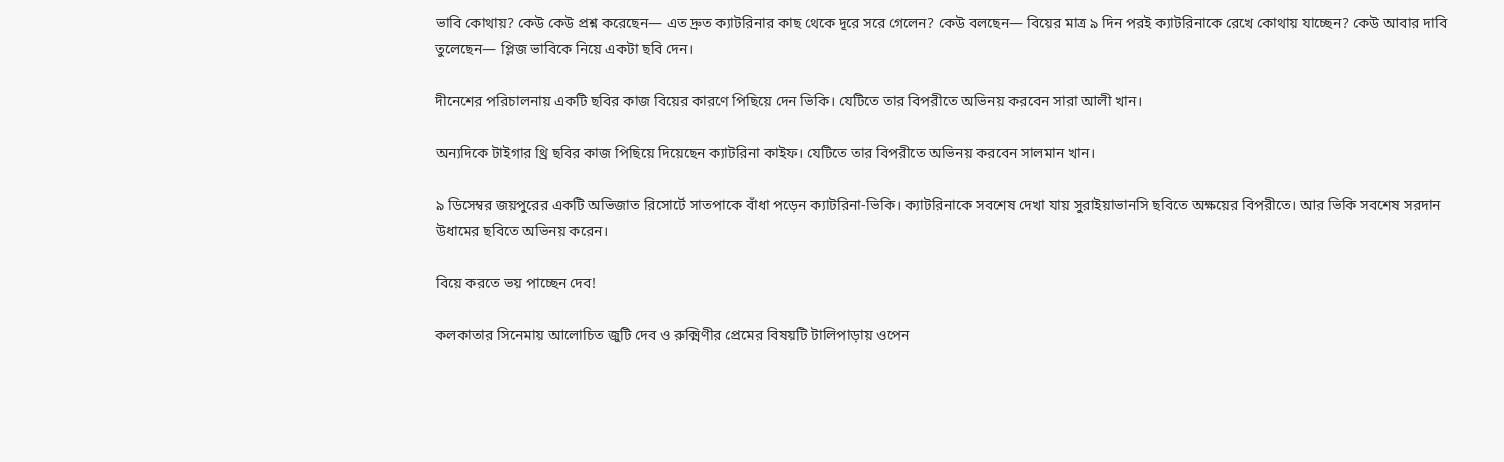ভাবি কোথায়? কেউ কেউ প্রশ্ন করেছেন— এত দ্রুত ক্যাটরিনার কাছ থেকে দূরে সরে গেলেন? কেউ বলছেন— বিয়ের মাত্র ৯ দিন পরই ক্যাটরিনাকে রেখে কোথায় যাচ্ছেন? কেউ আবার দাবি তুলেছেন— প্লিজ ভাবিকে নিয়ে একটা ছবি দেন।

দীনেশের পরিচালনায় একটি ছবির কাজ বিয়ের কারণে পিছিয়ে দেন ভিকি। যেটিতে তার বিপরীতে অভিনয় করবেন সারা আলী খান।

অন্যদিকে টাইগার থ্রি ছবির কাজ পিছিয়ে দিয়েছেন ক্যাটরিনা কাইফ। যেটিতে তার বিপরীতে অভিনয় করবেন সালমান খান।

৯ ডিসেম্বর জয়পুরের একটি অভিজাত রিসোর্টে সাতপাকে বাঁধা পড়েন ক্যাটরিনা-ভিকি। ক্যাটরিনাকে সবশেষ দেখা যায় সুরাইয়াভানসি ছবিতে অক্ষয়ের বিপরীতে। আর ভিকি সবশেষ সরদান উধামের ছবিতে অভিনয় করেন।

বিয়ে করতে ভয় পাচ্ছেন দেব!

কলকাতার সিনেমায় আলোচিত জুটি দেব ও রুক্মিণীর প্রেমের বিষয়টি টালিপাড়ায় ওপেন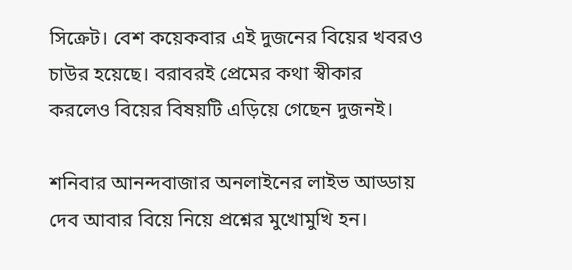সিক্রেট। বেশ কয়েকবার এই দুজনের বিয়ের খবরও চাউর হয়েছে। বরাবরই প্রেমের কথা স্বীকার করলেও বিয়ের বিষয়টি এড়িয়ে গেছেন দুজনই।

শনিবার আনন্দবাজার অনলাইনের লাইভ আড্ডায় দেব আবার বিয়ে নিয়ে প্রশ্নের মুখোমুখি হন।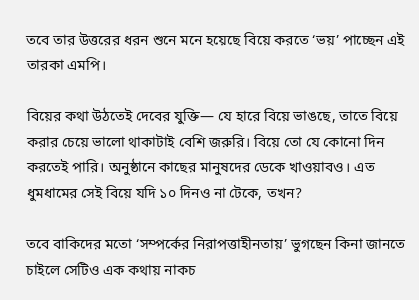তবে তার উত্তরের ধরন শুনে মনে হয়েছে বিয়ে করতে ‘ভয়’ পাচ্ছেন এই তারকা এমপি।

বিয়ের কথা উঠতেই দেবের যুক্তি— যে হারে বিয়ে ভাঙছে, তাতে বিয়ে করার চেয়ে ভালো থাকাটাই বেশি জরুরি। বিয়ে তো যে কোনো দিন করতেই পারি। অনুষ্ঠানে কাছের মানুষদের ডেকে খাওয়াবও। এত ধুমধামের সেই বিয়ে যদি ১০ দিনও না টেকে, তখন?

তবে বাকিদের মতো ‘সম্পর্কের নিরাপত্তাহীনতায়’ ভুগছেন কিনা জানতে চাইলে সেটিও এক কথায় নাকচ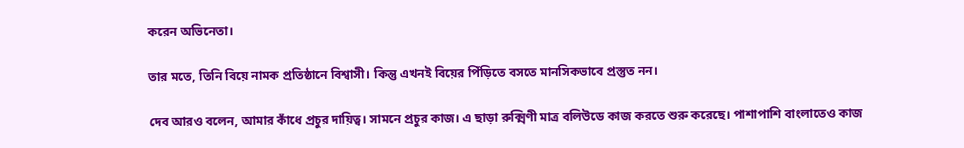করেন অভিনেতা।

তার মতে, তিনি বিয়ে নামক প্রতিষ্ঠানে বিশ্বাসী। কিন্তু এখনই বিয়ের পিঁড়িতে বসতে মানসিকভাবে প্রস্তুত নন।

দেব আরও বলেন, আমার কাঁধে প্রচুর দায়িত্ব। সামনে প্রচুর কাজ। এ ছাড়া রুক্মিণী মাত্র বলিউডে কাজ করতে শুরু করেছে। পাশাপাশি বাংলাতেও কাজ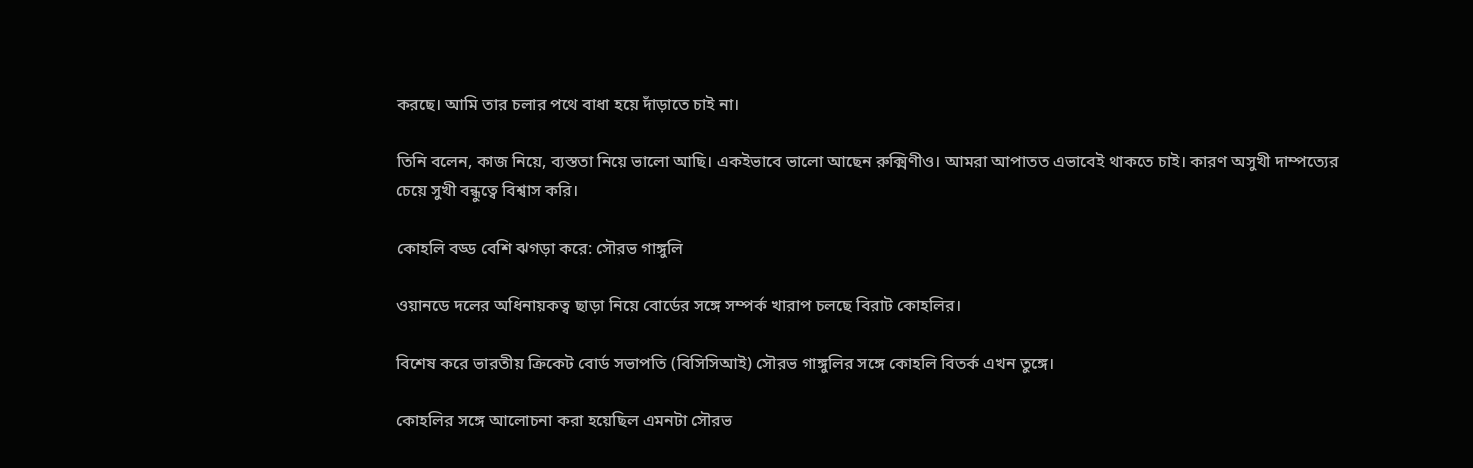করছে। আমি তার চলার পথে বাধা হয়ে দাঁড়াতে চাই না।

তিনি বলেন, কাজ নিয়ে, ব্যস্ততা নিয়ে ভালো আছি। একইভাবে ভালো আছেন রুক্মিণীও। আমরা আপাতত এভাবেই থাকতে চাই। কারণ অসুখী দাম্পত্যের চেয়ে সুখী বন্ধুত্বে বিশ্বাস করি।

কোহলি বড্ড বেশি ঝগড়া করে: সৌরভ গাঙ্গুলি

ওয়ানডে দলের অধিনায়কত্ব ছাড়া নিয়ে বোর্ডের সঙ্গে সম্পর্ক খারাপ চলছে বিরাট কোহলির।

বিশেষ করে ভারতীয় ক্রিকেট বোর্ড সভাপতি (বিসিসিআই) সৌরভ গাঙ্গুলির সঙ্গে কোহলি বিতর্ক এখন তুঙ্গে।

কোহলির সঙ্গে আলোচনা করা হয়েছিল এমনটা সৌরভ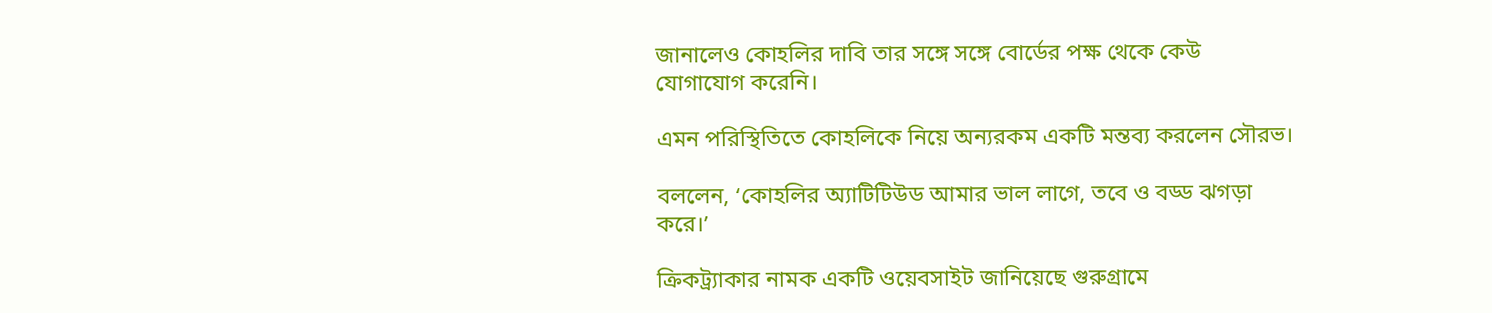জানালেও কোহলির দাবি তার সঙ্গে সঙ্গে বোর্ডের পক্ষ থেকে কেউ যোগাযোগ করেনি।

এমন পরিস্থিতিতে কোহলিকে নিয়ে অন্যরকম একটি মন্তব্য করলেন সৌরভ।

বললেন, ‘কোহলির অ্যাটিটিউড আমার ভাল লাগে, তবে ও বড্ড ঝগড়া করে।’

ক্রিকট্র্যাকার নামক একটি ওয়েবসাইট জানিয়েছে গুরুগ্রামে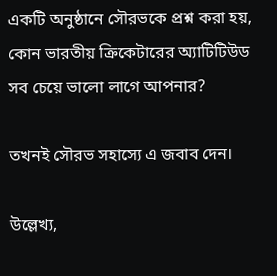একটি অনুষ্ঠানে সৌরভকে প্রশ্ন করা হয়, কোন ভারতীয় ক্রিকেটারের অ্যাটিটিউড সব চেয়ে ভালো লাগে আপনার?

তখনই সৌরভ সহাস্যে এ জবাব দেন।

উল্লেখ্য,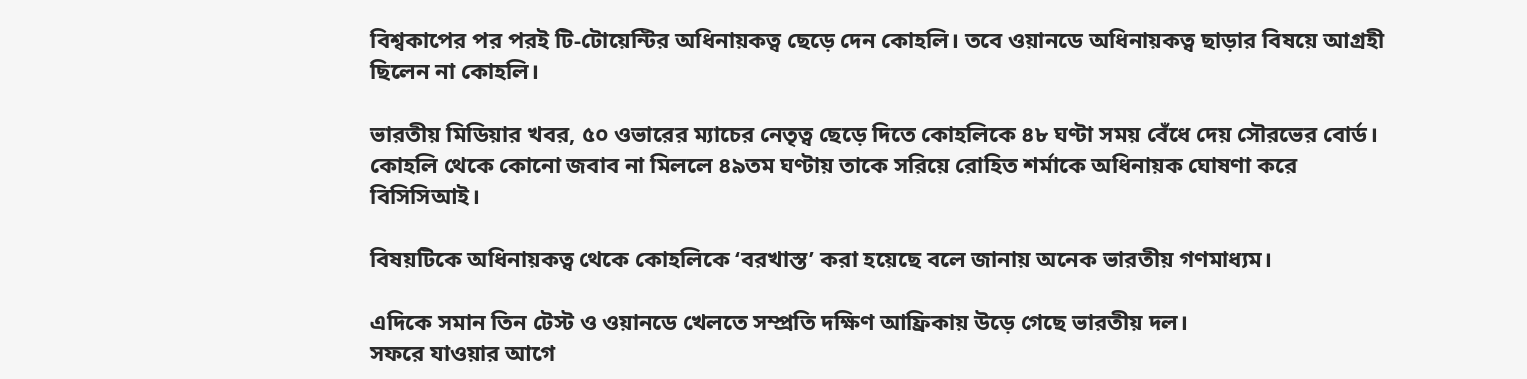বিশ্বকাপের পর পরই টি-টোয়েন্টির অধিনায়কত্ব ছেড়ে দেন কোহলি। তবে ওয়ানডে অধিনায়কত্ব ছাড়ার বিষয়ে আগ্রহী ছিলেন না কোহলি।

ভারতীয় মিডিয়ার খবর, ৫০ ওভারের ম্যাচের নেতৃত্ব ছেড়ে দিতে কোহলিকে ৪৮ ঘণ্টা সময় বেঁধে দেয় সৌরভের বোর্ড। কোহলি থেকে কোনো জবাব না মিললে ৪৯তম ঘণ্টায় তাকে সরিয়ে রোহিত শর্মাকে অধিনায়ক ঘোষণা করে বিসিসিআই।

বিষয়টিকে অধিনায়কত্ব থেকে কোহলিকে ‘বরখাস্ত’ করা হয়েছে বলে জানায় অনেক ভারতীয় গণমাধ্যম।

এদিকে সমান তিন টেস্ট ও ওয়ানডে খেলতে সম্প্রতি দক্ষিণ আফ্রিকায় উড়ে গেছে ভারতীয় দল।
সফরে যাওয়ার আগে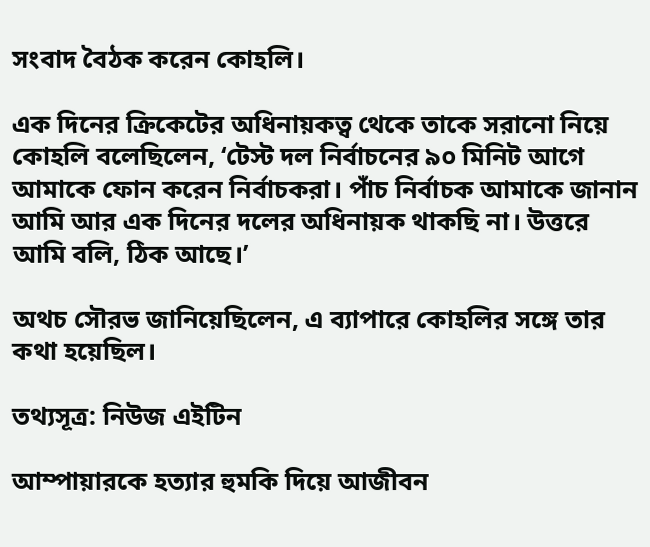সংবাদ বৈঠক করেন কোহলি।

এক দিনের ক্রিকেটের অধিনায়কত্ব থেকে তাকে সরানো নিয়ে কোহলি বলেছিলেন, ‘টেস্ট দল নির্বাচনের ৯০ মিনিট আগে আমাকে ফোন করেন নির্বাচকরা। পাঁচ নির্বাচক আমাকে জানান আমি আর এক দিনের দলের অধিনায়ক থাকছি না। উত্তরে আমি বলি, ঠিক আছে।’

অথচ সৌরভ জানিয়েছিলেন, এ ব্যাপারে কোহলির সঙ্গে তার কথা হয়েছিল।

তথ্যসূত্র: নিউজ এইটিন

আম্পায়ারকে হত্যার হুমকি দিয়ে আজীবন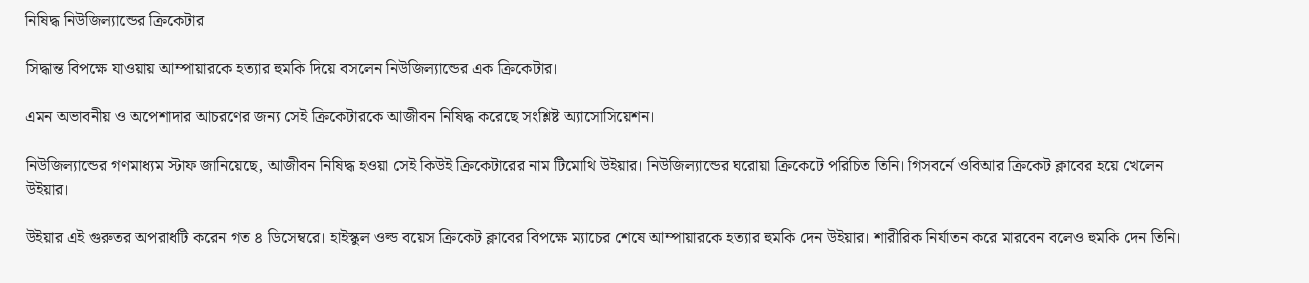নিষিদ্ধ নিউজিল্যান্ডের ক্রিকেটার

সিদ্ধান্ত বিপক্ষে যাওয়ায় আম্পায়ারকে হত্যার হুমকি দিয়ে বসলেন নিউজিল্যান্ডের এক ক্রিকেটার।

এমন অভাবনীয় ও অপেশাদার আচরণের জন্য সেই ক্রিকেটারকে আজীবন নিষিদ্ধ করেছে সংশ্লিষ্ট অ্যাসোসিয়েশন।

নিউজিল্যান্ডের গণমাধ্যম স্টাফ জানিয়েছে, আজীবন নিষিদ্ধ হওয়া সেই কিউই ক্রিকেটারের নাম টিমোথি উইয়ার। নিউজিল্যান্ডের ঘরোয়া ক্রিকেটে পরিচিত তিনি। গিসবর্নে ওবিআর ক্রিকেট ক্লাবের হয়ে খেলেন উইয়ার।

উইয়ার এই গুরুতর অপরাধটি করেন গত ৪ ডিসেম্বরে। হাইস্কুল ওল্ড বয়েস ক্রিকেট ক্লাবের বিপক্ষে ম্যাচের শেষে আম্পায়ারকে হত্যার হুমকি দেন উইয়ার। শারীরিক নির্যাতন করে মারবেন বলেও হুমকি দেন তিনি।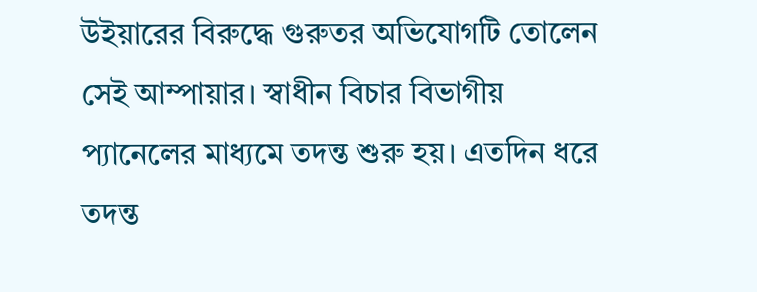উইয়ারের বিরুদ্ধে গুরুতর অভিযোগটি তোলেন সেই আম্পায়ার। স্বাধীন বিচার বিভাগীয় প্যানেলের মাধ্যমে তদন্ত শুরু হয়। এতদিন ধরে তদন্ত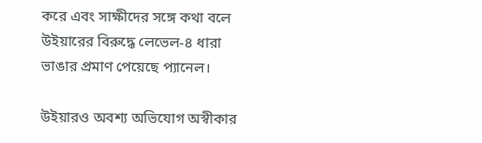করে এবং সাক্ষীদের সঙ্গে কথা বলে উইয়ারের বিরুদ্ধে লেভেল-৪ ধারা ভাঙার প্রমাণ পেয়েছে প্যানেল।

উইয়ারও অবশ্য অভিযোগ অস্বীকার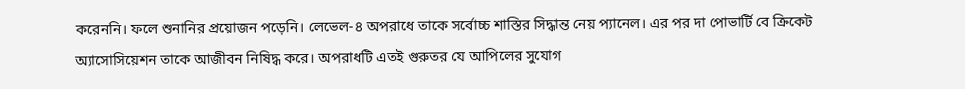করেননি। ফলে শুনানির প্রয়োজন পড়েনি। লেভেল-৪ অপরাধে তাকে সর্বোচ্চ শাস্তির সিদ্ধান্ত নেয় প্যানেল। এর পর দা পোভার্টি বে ক্রিকেট অ্যাসোসিয়েশন তাকে আজীবন নিষিদ্ধ করে। অপরাধটি এতই গুরুতর যে আপিলের সুযোগ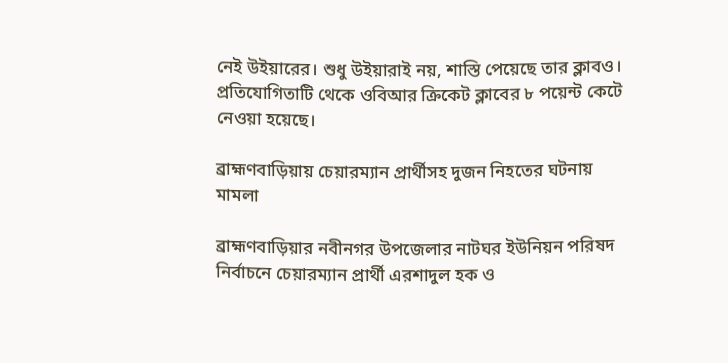নেই উইয়ারের। শুধু উইয়ারাই নয়, শাস্তি পেয়েছে তার ক্লাবও। প্রতিযোগিতাটি থেকে ওবিআর ক্রিকেট ক্লাবের ৮ পয়েন্ট কেটে নেওয়া হয়েছে।

ব্রাহ্মণবাড়িয়ায় চেয়ারম্যান প্রার্থীসহ দুজন নিহতের ঘটনায় মামলা

ব্রাহ্মণবাড়িয়ার নবীনগর উপজেলার নাটঘর ইউনিয়ন পরিষদ নির্বাচনে চেয়ারম্যান প্রার্থী এরশাদুল হক ও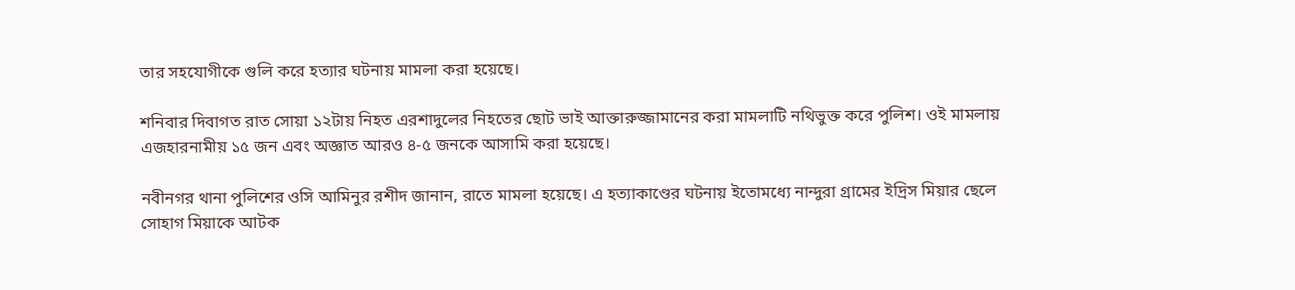তার সহযোগীকে গুলি করে হত্যার ঘটনায় মামলা করা হয়েছে।

শনিবার দিবাগত রাত সোয়া ১২টায় নিহত এরশাদুলের নিহতের ছোট ভাই আক্তারুজ্জামানের করা মামলাটি নথিভুক্ত করে পুলিশ। ওই মামলায় এজহারনামীয় ১৫ জন এবং অজ্ঞাত আরও ৪-৫ জনকে আসামি করা হয়েছে।

নবীনগর থানা পুলিশের ওসি আমিনুর রশীদ জানান, রাতে মামলা হয়েছে। এ হত্যাকাণ্ডের ঘটনায় ইতোমধ্যে নান্দুরা গ্রামের ইদ্রিস মিয়ার ছেলে সোহাগ মিয়াকে আটক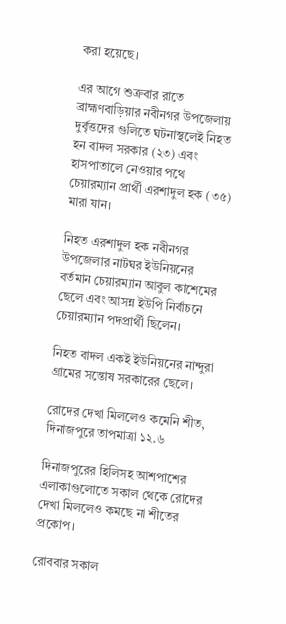করা হয়েছে।

এর আগে শুক্রবার রাতে ব্রাহ্মণবাড়িয়ার নবীনগর উপজেলায় দুর্বৃত্তদের গুলিতে ঘটনাস্থলেই নিহত হন বাদল সরকার (২৩) এবং হাসপাতালে নেওয়ার পথে চেয়ারম্যান প্রার্থী এরশাদুল হক (৩৫) মারা যান।

নিহত এরশাদুল হক নবীনগর উপজেলার নাটঘর ইউনিয়নের বর্তমান চেয়ারম্যান আবুল কাশেমের ছেলে এবং আসন্ন ইউপি নির্বাচনে চেয়ারম্যান পদপ্রার্থী ছিলেন।

নিহত বাদল একই ইউনিয়নের নান্দুরা গ্রামের সন্তোষ সরকারের ছেলে।

রোদের দেখা মিললেও কমেনি শীত, দিনাজপুরে তাপমাত্রা ১২.৬

দিনাজপুরের হিলিসহ আশপাশের এলাকাগুলোতে সকাল থেকে রোদের দেখা মিললেও কমছে না শীতের প্রকোপ।

রোববার সকাল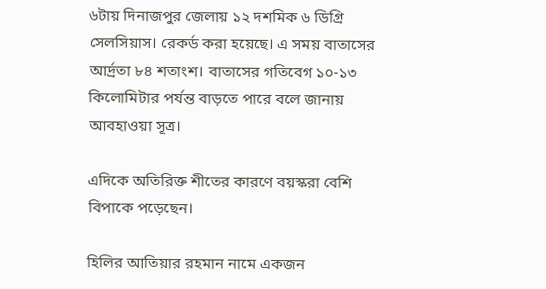৬টায় দিনাজপুর জেলায় ১২ দশমিক ৬ ডিগ্রি সেলসিয়াস। রেকর্ড করা হয়েছে। এ সময় বাতাসের আর্দ্রতা ৮৪ শতাংশ। বাতাসের গতিবেগ ১০-১৩ কিলোমিটার পর্যন্ত বাড়তে পারে বলে জানায় আবহাওয়া সূত্র।

এদিকে অতিরিক্ত শীতের কারণে বয়স্করা বেশি বিপাকে পড়েছেন।

হিলির আতিয়ার রহমান নামে একজন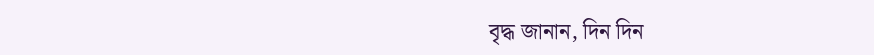বৃদ্ধ জানান, দিন দিন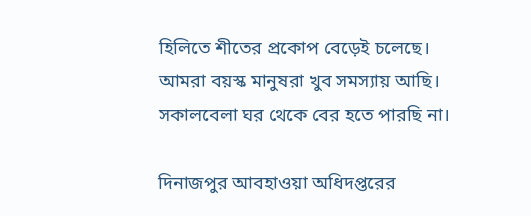হিলিতে শীতের প্রকোপ বেড়েই চলেছে। আমরা বয়স্ক মানুষরা খুব সমস্যায় আছি। সকালবেলা ঘর থেকে বের হতে পারছি না।

দিনাজপুর আবহাওয়া অধিদপ্তরের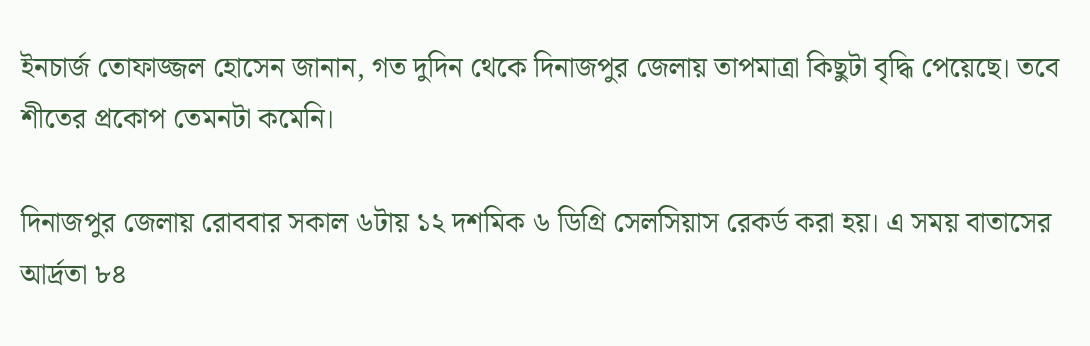ইনচার্জ তোফাজ্জল হোসেন জানান, গত দুদিন থেকে দিনাজপুর জেলায় তাপমাত্রা কিছুটা বৃদ্ধি পেয়েছে। তবে শীতের প্রকোপ তেমনটা কমেনি।

দিনাজপুর জেলায় রোববার সকাল ৬টায় ১২ দশমিক ৬ ডিগ্রি সেলসিয়াস রেকর্ড করা হয়। এ সময় বাতাসের আর্দ্রতা ৮৪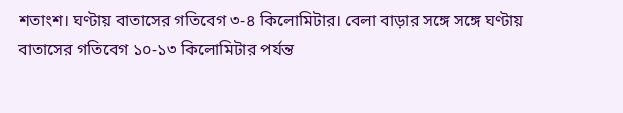শতাংশ। ঘণ্টায় বাতাসের গতিবেগ ৩-৪ কিলোমিটার। বেলা বাড়ার সঙ্গে সঙ্গে ঘণ্টায় বাতাসের গতিবেগ ১০-১৩ কিলোমিটার পর্যন্ত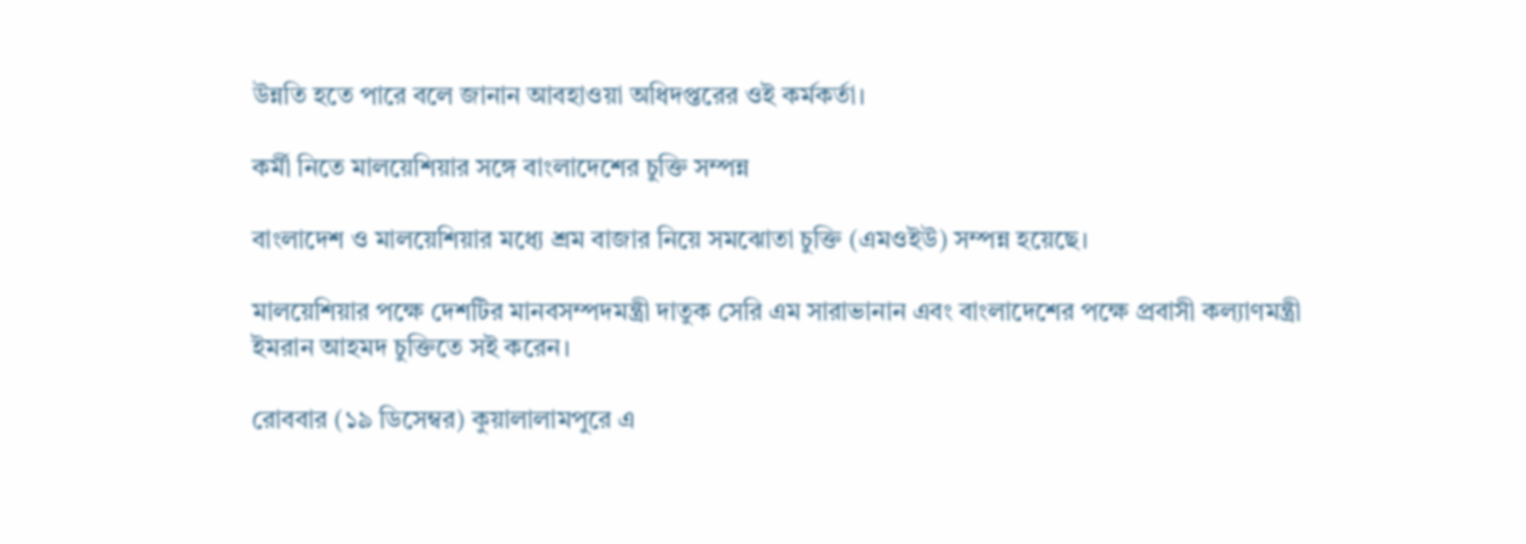উন্নতি হতে পারে বলে জানান আবহাওয়া অধিদপ্তরের ওই কর্মকর্তা।

কর্মী নিতে মালয়েশিয়ার সঙ্গে বাংলাদেশের চুক্তি সম্পন্ন

বাংলাদেশ ও মালয়েশিয়ার মধ্যে শ্রম বাজার নিয়ে সমঝোতা চুক্তি (এমওইউ) সম্পন্ন হয়েছে।

মালয়েশিয়ার পক্ষে দেশটির মানবসম্পদমন্ত্রী দাতুক সেরি এম সারাভানান এবং বাংলাদেশের পক্ষে প্রবাসী কল্যাণমন্ত্রী ইমরান আহমদ চুক্তিতে সই করেন।

রোববার (১৯ ডিসেম্বর) কুয়ালালামপুরে এ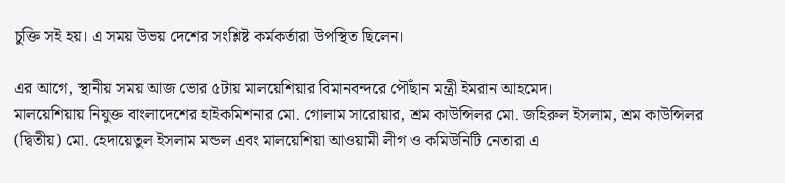চুক্তি সই হয়। এ সময় উভয় দেশের সংশ্লিষ্ট কর্মকর্তারা উপস্থিত ছিলেন।

এর আগে, স্থানীয় সময় আজ ভোর ৫টায় মালয়েশিয়ার বিমানবন্দরে পৌঁছান মন্ত্রী ইমরান আহমেদ।
মালয়েশিয়ায় নিযুক্ত বাংলাদেশের হাইকমিশনার মো. গোলাম সারোয়ার, শ্রম কাউন্সিলর মো. জহিরুল ইসলাম, শ্রম কাউন্সিলর (দ্বিতীয়) মো. হেদায়েতুল ইসলাম মন্ডল এবং মালয়েশিয়া আওয়ামী লীগ ও কমিউনিটি নেতারা এ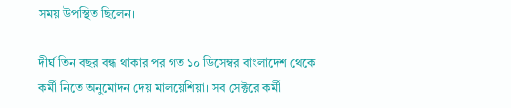সময় উপস্থিত ছিলেন।

দীর্ঘ তিন বছর বন্ধ থাকার পর গত ১০ ডিসেম্বর বাংলাদেশ থেকে কর্মী নিতে অনুমোদন দেয় মালয়েশিয়া। সব সেক্টরে কর্মী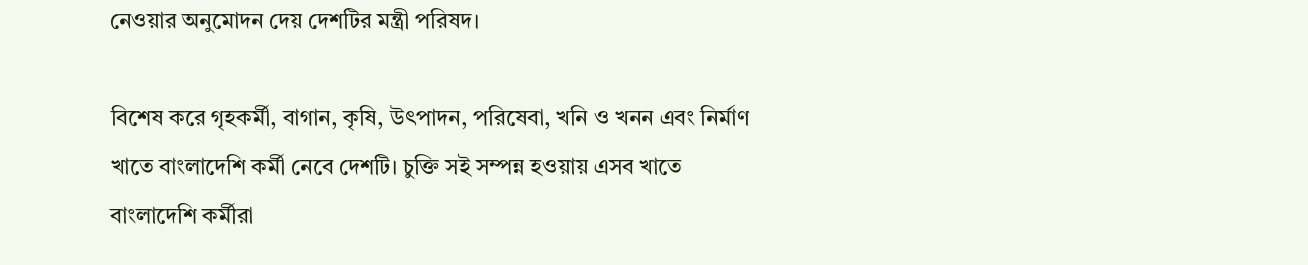নেওয়ার অনুমোদন দেয় দেশটির মন্ত্রী পরিষদ।

বিশেষ করে গৃহকর্মী, বাগান, কৃষি, উৎপাদন, পরিষেবা, খনি ও খনন এবং নির্মাণ খাতে বাংলাদেশি কর্মী নেবে দেশটি। চুক্তি সই সম্পন্ন হওয়ায় এসব খাতে বাংলাদেশি কর্মীরা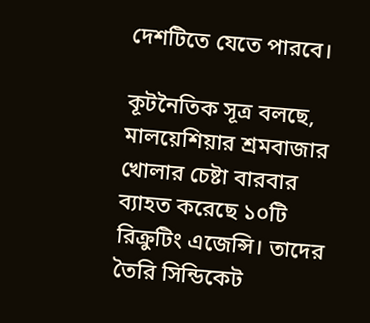দেশটিতে যেতে পারবে।

কূটনৈতিক সূত্র বলছে, মালয়েশিয়ার শ্রমবাজার খোলার চেষ্টা বারবার ব্যাহত করেছে ১০টি রিক্রুটিং এজেন্সি। তাদের তৈরি সিন্ডিকেট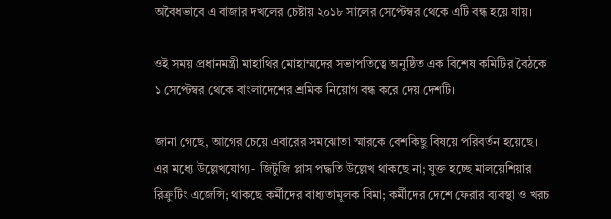অবৈধভাবে এ বাজার দখলের চেষ্টায় ২০১৮ সালের সেপ্টেম্বর থেকে এটি বন্ধ হয়ে যায়।

ওই সময় প্রধানমন্ত্রী মাহাথির মোহাম্মদের সভাপতিত্বে অনুষ্ঠিত এক বিশেষ কমিটির বৈঠকে ১ সেপ্টেম্বর থেকে বাংলাদেশের শ্রমিক নিয়োগ বন্ধ করে দেয় দেশটি।

জানা গেছে, আগের চেয়ে এবারের সমঝোতা স্মারকে বেশকিছু বিষয়ে পরিবর্তন হয়েছে। এর মধ্যে উল্লেখযোগ্য- জিটুজি প্লাস পদ্ধতি উল্লেখ থাকছে না; যুক্ত হচ্ছে মালয়েশিয়ার রিক্রুটিং এজেন্সি; থাকছে কর্মীদের বাধ্যতামূলক বিমা; কর্মীদের দেশে ফেরার ব্যবস্থা ও খরচ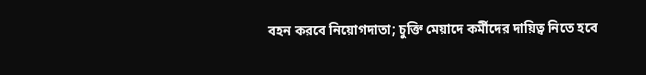বহন করবে নিয়োগদাতা; চুক্তি মেয়াদে কর্মীদের দায়িত্ব নিতে হবে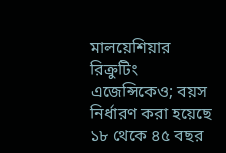মালয়েশিয়ার রিক্রুটিং এজেন্সিকেও; বয়স নির্ধারণ করা হয়েছে ১৮ থেকে ৪৫ বছর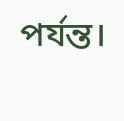পর্যন্ত।